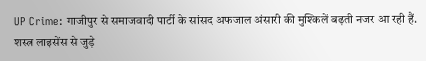UP Crime: गाजीपुर से समाजवादी पार्टी के सांसद अफजाल अंसारी की मुश्किलें बढ़ती नजर आ रही हैं. शस्त्र लाइसेंस से जुड़े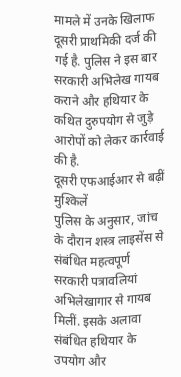मामले में उनके खिलाफ दूसरी प्राथमिकी दर्ज की गई है. पुलिस ने इस बार सरकारी अभिलेख गायब कराने और हथियार के कथित दुरुपयोग से जुड़े आरोपों को लेकर कार्रवाई की है.
दूसरी एफआईआर से बढ़ीं मुश्किलें
पुलिस के अनुसार, जांच के दौरान शस्त्र लाइसेंस से संबंधित महत्वपूर्ण सरकारी पत्रावलियां अभिलेखागार से गायब मिलीं. इसके अलावा संबंधित हथियार के उपयोग और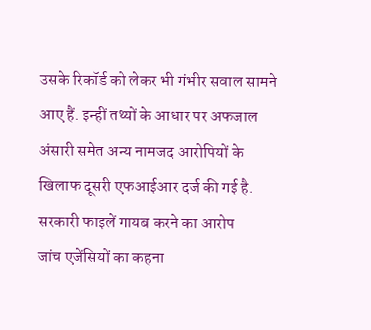उसके रिकॉर्ड को लेकर भी गंभीर सवाल सामने आए हैं. इन्हीं तथ्यों के आधार पर अफजाल अंसारी समेत अन्य नामजद आरोपियों के खिलाफ दूसरी एफआईआर दर्ज की गई है.
सरकारी फाइलें गायब करने का आरोप
जांच एजेंसियों का कहना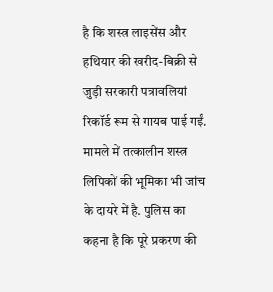है कि शस्त्र लाइसेंस और हथियार की खरीद-बिक्री से जुड़ी सरकारी पत्रावलियां रिकॉर्ड रूम से गायब पाई गईं. मामले में तत्कालीन शस्त्र लिपिकों की भूमिका भी जांच के दायरे में है. पुलिस का कहना है कि पूरे प्रकरण की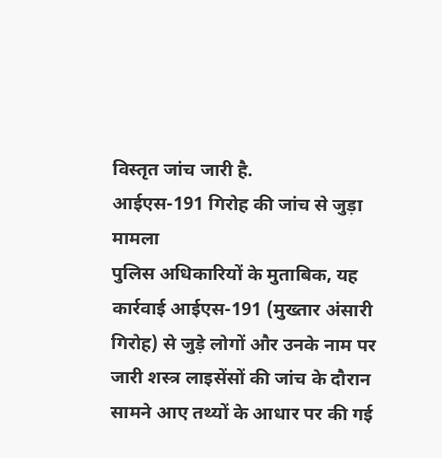विस्तृत जांच जारी है.
आईएस-191 गिरोह की जांच से जुड़ा मामला
पुलिस अधिकारियों के मुताबिक, यह कार्रवाई आईएस-191 (मुख्तार अंसारी गिरोह) से जुड़े लोगों और उनके नाम पर जारी शस्त्र लाइसेंसों की जांच के दौरान सामने आए तथ्यों के आधार पर की गई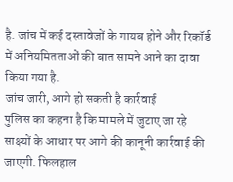है. जांच में कई दस्तावेजों के गायब होने और रिकॉर्ड में अनियमितताओं की बात सामने आने का दावा किया गया है.
जांच जारी, आगे हो सकती है कार्रवाई
पुलिस का कहना है कि मामले में जुटाए जा रहे साक्ष्यों के आधार पर आगे की कानूनी कार्रवाई की जाएगी. फिलहाल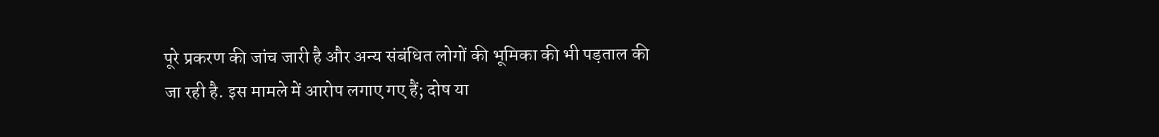पूरे प्रकरण की जांच जारी है और अन्य संबंधित लोगों की भूमिका की भी पड़ताल की जा रही है. इस मामले में आरोप लगाए गए हैं; दोष या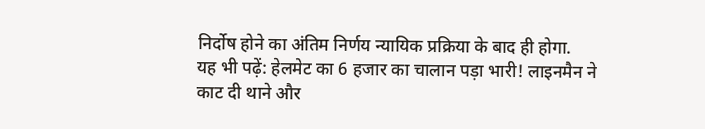निर्दोष होने का अंतिम निर्णय न्यायिक प्रक्रिया के बाद ही होगा.
यह भी पढ़ें: हेलमेट का 6 हजार का चालान पड़ा भारी! लाइनमैन ने काट दी थाने और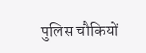पुलिस चौकियों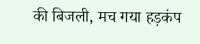की बिजली, मच गया हड़कंप